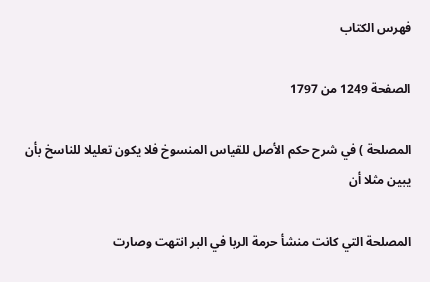فهرس الكتاب

الصفحة 1249 من 1797

المصلحة ) في شرح حكم الأصل للقياس المنسوخ فلا يكون تعليلا للناسخ بأن يبين مثلا أن

المصلحة التي كانت منشأ حرمة الربا في البر انتهت وصارت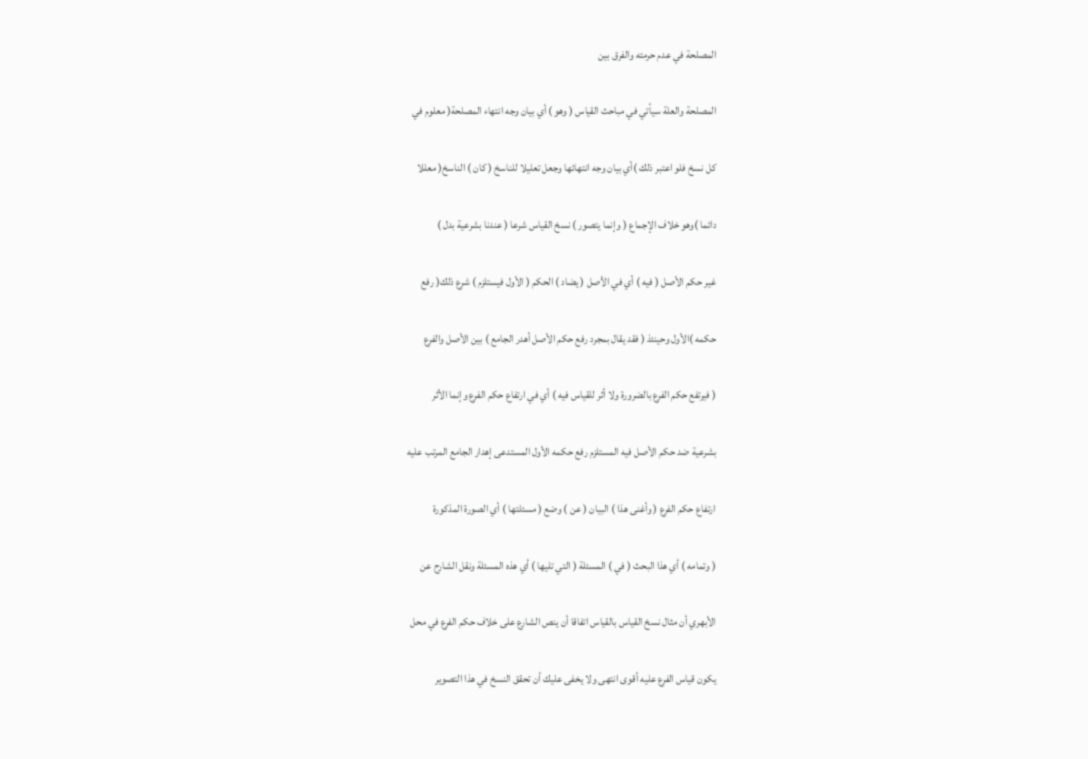المصلحة في عدم حرمته والفرق بين

المصلحة والعلة سيأتي في مباحث القياس ( وهو ) أي بيان وجه انتهاء المصلحة( معلوم في

كل نسخ فلو اعتبر ذلك )أي بيان وجه انتهائها وجعل تعليلا للناسخ ( كان ) الناسخ( معللا

دائما )وهو خلاف الإجماع ( وإنما يتصور ) نسخ القياس شرعا ( عندنا بشرعية بدل )

غير حكم الأصل ( فيه ) أي في الأصل ( يضاد ) الحكم ( الأول فيستلزم ) شرع ذلك( رفع

حكمه )الأول وحينئذ ( فقد يقال بمجرد رفع حكم الأصل أهدر الجامع ) بين الأصل والفرع

( فيرتفع حكم الفرع بالضرورة ولا أثر للقياس فيه ) أي في ارتفاع حكم الفرع وإنما الأثر

بشرعية ضد حكم الأصل فيه المستلزم رفع حكمه الأول المستدعى إهدار الجامع المرتب عليه

ارتفاع حكم الفرع ( وأغنى هذا ) البيان ( عن ) وضع ( مسئلتها ) أي الصورة المذكورة

( وتمامه ) أي هذا البحث ( في ) المسئلة ( التي تليها ) أي هذه المسئلة ونقل الشارح عن

الأبهري أن مثال نسخ القياس بالقياس اتفاقا أن ينص الشارع على خلاف حكم الفرع في محل

يكون قياس الفرع عليه أقوى انتهى ولا يخفى عليك أن تحقق النسخ في هذا التصوير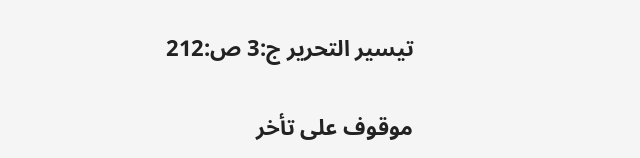تيسير التحرير ج:3 ص:212

موقوف على تأخر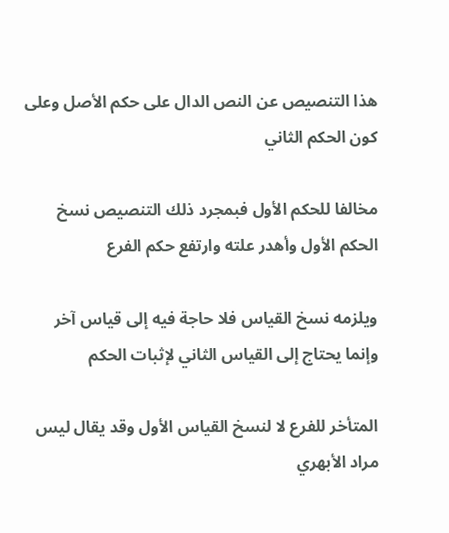هذا التنصيص عن النص الدال على حكم الأصل وعلى كون الحكم الثاني

مخالفا للحكم الأول فبمجرد ذلك التنصيص نسخ الحكم الأول وأهدر علته وارتفع حكم الفرع

ويلزمه نسخ القياس فلا حاجة فيه إلى قياس آخر وإنما يحتاج إلى القياس الثاني لإثبات الحكم

المتأخر للفرع لا لنسخ القياس الأول وقد يقال ليس مراد الأبهري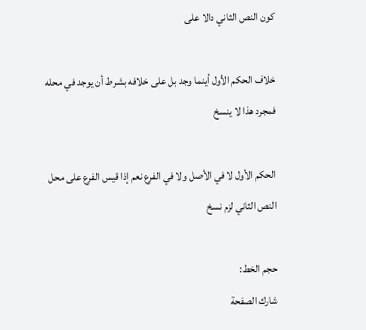كون النص الثاني دالا على

خلاف الحكم الأول أينما وجد بل على خلافه بشرط أن يوجد في محله فمجرد هذا لا ينسخ

الحكم الأول لا في الأصل ولا في الفرع نعم إذا قيس الفرع على محل النص الثاني لزم نسخ

حجم الخط:
شارك الصفحة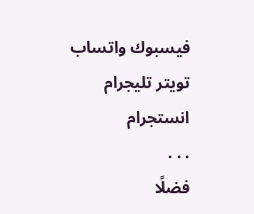فيسبوك واتساب تويتر تليجرام انستجرام
. . .
فضلًا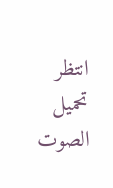انتظر تحميل الصوت